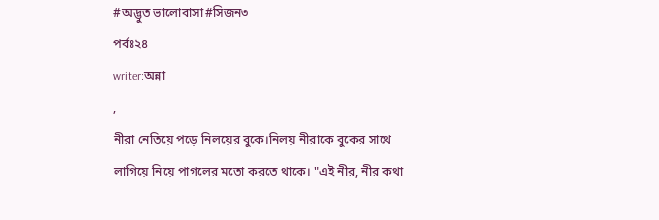#অদ্ভুত ভালোবাসা#সিজন৩
পর্বঃ২৪
writer:অন্না
,
নীরা নেতিয়ে পড়ে নিলয়ের বুকে।নিলয় নীরাকে বুকের সাথে লাগিয়ে নিয়ে পাগলের মতো করতে থাকে। "এই নীর, নীর কথা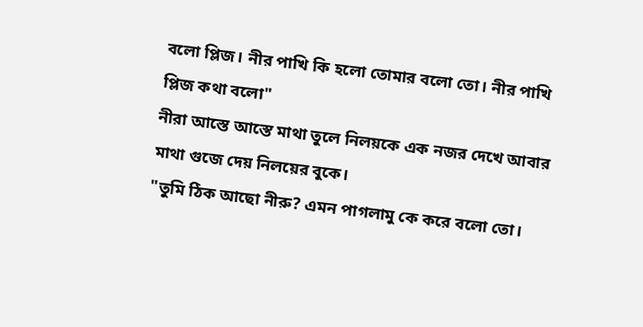বলো প্লিজ। নীর পাখি কি হলো তোমার বলো তো। নীর পাখি প্লিজ কথা বলো"
নীরা আস্তে আস্তে মাথা তুলে নিলয়কে এক নজর দেখে আবার মাথা গুজে দেয় নিলয়ের বুকে।
"তুমি ঠিক আছো নীরু? এমন পাগলামু কে করে বলো তো।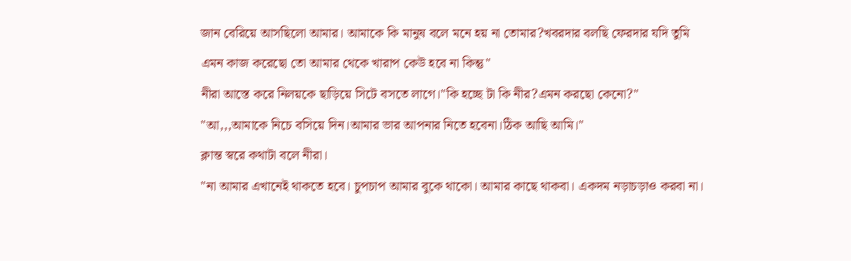জান বেরিয়ে আসছিলো আমার। আমাকে কি মানুষ বলে মনে হয় না তোমার?খবরদার বলছি ফেরদার যদি তুমি এমন কাজ করেছো তো আমার থেকে খারাপ কেউ হবে না কিন্তু"
নীরা আস্তে করে নিলয়কে ছাড়িয়ে সিটে বসতে লাগে।"কি হচ্ছে টা কি নীর?এমন করছো কেনো?"
"আ,,,আমাকে নিচে বসিয়ে দিন।আমার ভার আপনার নিতে হবেনা।ঠিক আছি আমি।"
ক্লান্ত স্বরে কথাটা বলে নীরা।
"না আমার এখানেই থাকতে হবে। চুপচাপ আমার বুকে থাকো। আমার কাছে থাকবা। একদম নড়াচড়াও করবা না।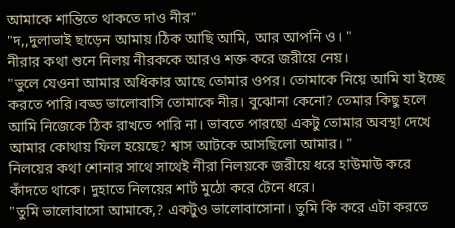আমাকে শান্তিতে থাকতে দাও নীর"
"দ,,দুলাভাই ছাড়েন আমায়।ঠিক আছি আমি, আর আপনি ও। "
নীরার কথা শুনে নিলয় নীরককে আরও শক্ত করে জরীয়ে নেয়।
"ভুলে যেওনা আমার অধিকার আছে তোমার ওপর। তোমাকে নিয়ে আমি যা ইচ্ছে করতে পারি।বড্ড ভালোবাসি তোমাকে নীর। বুঝোনা কেনো? তেমার কিছু হলে আমি নিজেকে ঠিক রাখতে পারি না। ভাবতে পারছো একটু তোমার অবস্থা দেখে আমার কোথায় ফিল হয়েছে? শ্বাস আটকে আসছিলো আমার। "
নিলয়ের কথা শোনার সাথে সাথেই নীরা নিলয়কে জরীয়ে ধরে হাউমাউ করে কাঁদতে থাকে। দুহাতে নিলয়ের শার্ট মুঠো করে টেনে ধরে।
"তুমি ভালোবাসো আমাকে,? একটুও ভালোবাসোনা। তুমি কি করে এটা করতে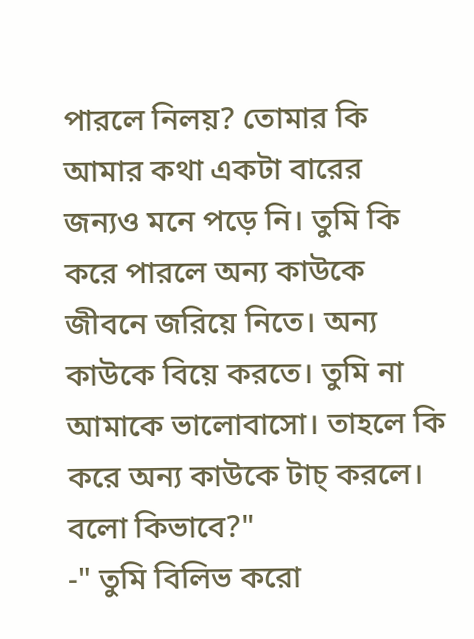পারলে নিলয়? তোমার কি আমার কথা একটা বারের জন্যও মনে পড়ে নি। তুমি কি করে পারলে অন্য কাউকে জীবনে জরিয়ে নিতে। অন্য কাউকে বিয়ে করতে। তুমি না আমাকে ভালোবাসো। তাহলে কি করে অন্য কাউকে টাচ্ করলে। বলো কিভাবে?"
-" তুমি বিলিভ করো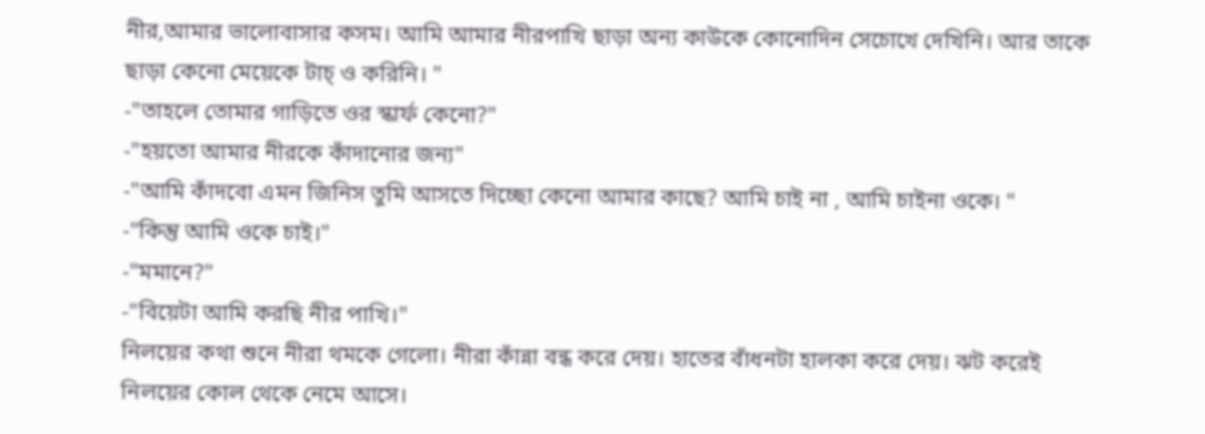নীর,আমার ভালোবাসার কসম। আমি আমার নীরপাখি ছাড়া অন্য কাউকে কোনোদিন সেচোখে দেখিনি। আর তাকে ছাড়া কেনো মেয়েকে টাচ্ ও করিনি। "
-"তাহলে তোমার গাড়িতে ওর স্কার্ফ কেনো?"
-"হয়তো আমার নীরকে কাঁদানোর জন্য"
-"আমি কাঁদবো এমন জিনিস তুমি আসতে দিচ্ছো কেনো আমার কাছে? আমি চাই না , আমি চাইনা ওকে। "
-"কিন্তু আমি ওকে চাই।"
-"মমানে?"
-"বিয়েটা আমি করছি নীর পাখি।"
নিলয়ের কথা শুনে নীরা থমকে গেলো। নীরা কাঁন্না বন্ধ করে দেয়। হাতের বাঁধনটা হালকা করে দেয়। ঝট করেই নিলয়ের কোল থেকে নেমে আসে।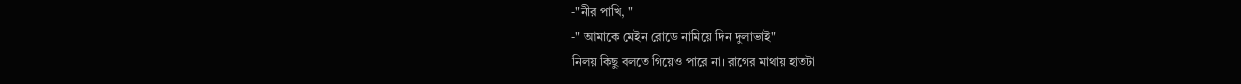-"নীর পাখি, "
-" আমাকে মেইন রোডে নামিয়ে দিন দুলাভাই"
নিলয় কিছু বলতে গিয়েও পারে না। রাগের মাথায় হাতটা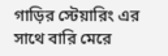গাড়ির স্টেয়ারিং এর সাথে বারি মেরে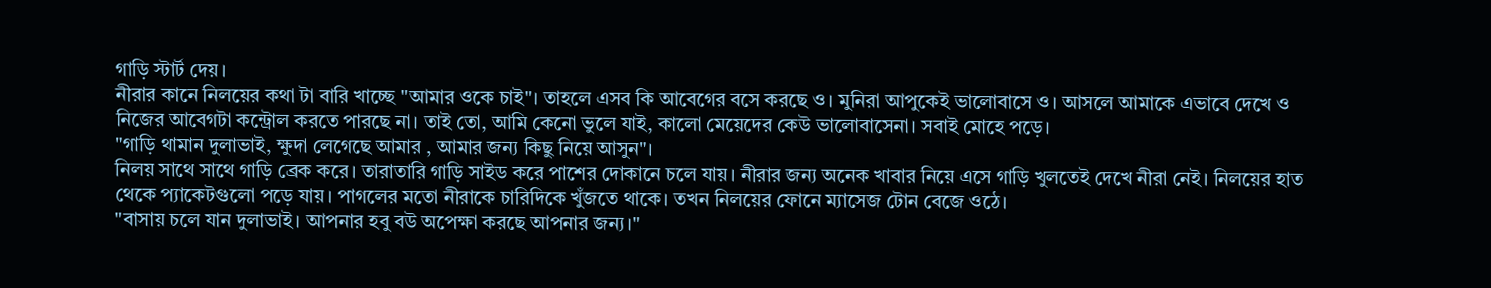গাড়ি স্টার্ট দেয়।
নীরার কানে নিলয়ের কথা টা বারি খাচ্ছে "আমার ওকে চাই"। তাহলে এসব কি আবেগের বসে করছে ও। মুনিরা আপুকেই ভালোবাসে ও। আসলে আমাকে এভাবে দেখে ও নিজের আবেগটা কন্ট্রোল করতে পারছে না। তাই তো, আমি কেনো ভুলে যাই, কালো মেয়েদের কেউ ভালোবাসেনা। সবাই মোহে পড়ে।
"গাড়ি থামান দুলাভাই, ক্ষুদা লেগেছে আমার , আমার জন্য কিছু নিয়ে আসুন"।
নিলয় সাথে সাথে গাড়ি ব্রেক করে। তারাতারি গাড়ি সাইড করে পাশের দোকানে চলে যায়। নীরার জন্য অনেক খাবার নিয়ে এসে গাড়ি খুলতেই দেখে নীরা নেই। নিলয়ের হাত থেকে প্যাকেটগুলো পড়ে যায়। পাগলের মতো নীরাকে চারিদিকে খুঁজতে থাকে। তখন নিলয়ের ফোনে ম্যাসেজ টোন বেজে ওঠে।
"বাসায় চলে যান দুলাভাই। আপনার হবু বউ অপেক্ষা করছে আপনার জন্য।"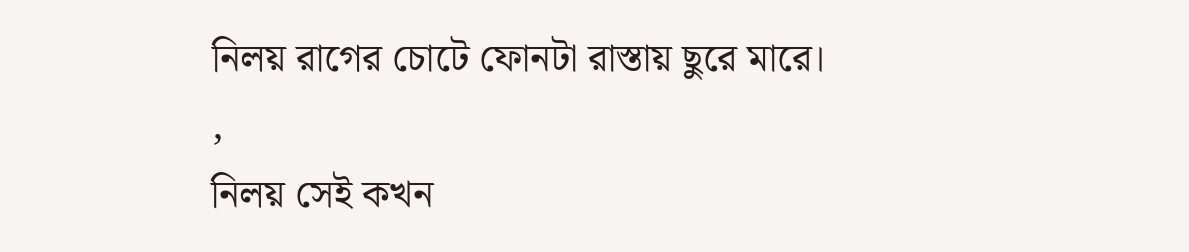নিলয় রাগের চোটে ফোনটা রাস্তায় ছুরে মারে।
,
নিলয় সেই কখন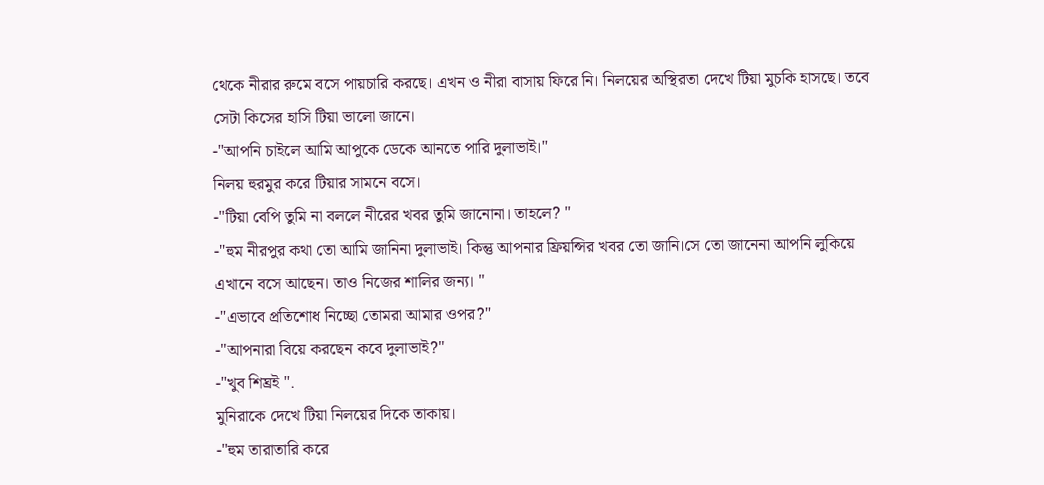থেকে নীরার রুমে বসে পায়চারি করছে। এখন ও নীরা বাসায় ফিরে নি। নিলয়ের অস্থিরতা দেখে টিয়া মুচকি হাসছে। তবে সেটা কিসের হাসি টিয়া ভালো জানে।
-"আপনি চাইলে আমি আপুকে ডেকে আনতে পারি দুলাভাই।"
নিলয় হুরমুর করে টিয়ার সামনে বসে।
-"টিয়া বেপি তুমি না বললে নীরের খবর তুমি জানোনা। তাহলে? "
-"হুম নীরপুর কথা তো আমি জানিনা দুলাভাই। কিন্তু আপনার ফ্রিয়ন্সির খবর তো জানি।সে তো জানেনা আপনি লুকিয়ে এখানে বসে আছেন। তাও নিজের শালির জন্য। "
-"এভাবে প্রতিশোধ নিচ্ছো তোমরা আমার ওপর?"
-"আপনারা বিয়ে করছেন কবে দুলাভাই?"
-"খুব শিঘ্রই ".
মুনিরাকে দেখে টিয়া নিলয়ের দিকে তাকায়।
-"হুম তারাতারি করে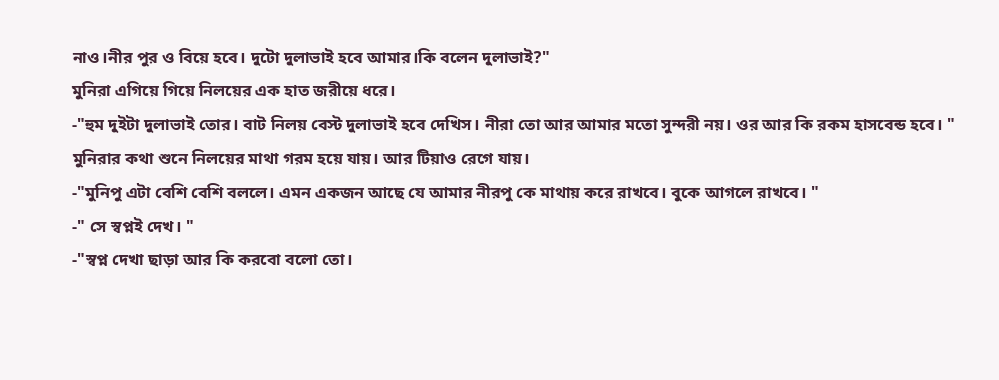নাও।নীর পুর ও বিয়ে হবে। দুটো দুলাভাই হবে আমার।কি বলেন দুলাভাই?"
মুনিরা এগিয়ে গিয়ে নিলয়ের এক হাত জরীয়ে ধরে।
-"হুম দুইটা দুলাভাই তোর। বাট নিলয় বেস্ট দুলাভাই হবে দেখিস। নীরা তো আর আমার মতো সুন্দরী নয়। ওর আর কি রকম হাসবেন্ড হবে। "
মুনিরার কথা শুনে নিলয়ের মাথা গরম হয়ে যায়। আর টিয়াও রেগে যায়।
-"মুনিপু এটা বেশি বেশি বললে। এমন একজন আছে যে আমার নীরপু কে মাথায় করে রাখবে। বুকে আগলে রাখবে। "
-" সে স্বপ্নই দেখ। "
-"স্বপ্ন দেখা ছাড়া আর কি করবো বলো তো।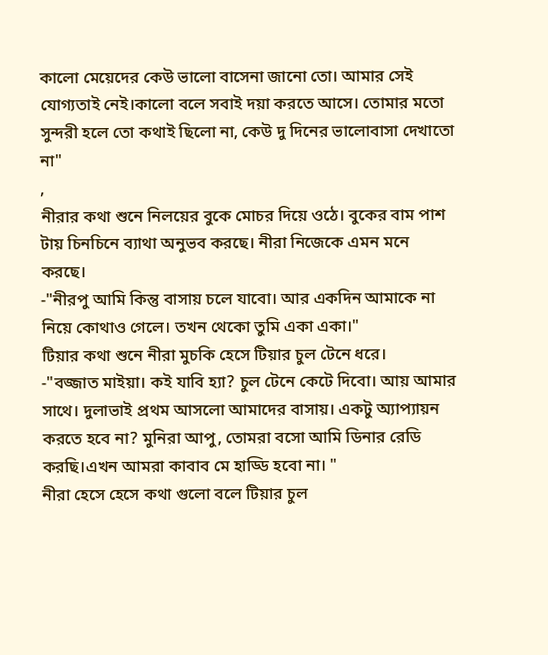কালো মেয়েদের কেউ ভালো বাসেনা জানো তো। আমার সেই যোগ্যতাই নেই।কালো বলে সবাই দয়া করতে আসে। তোমার মতো সুন্দরী হলে তো কথাই ছিলো না, কেউ দু দিনের ভালোবাসা দেখাতো না"
,
নীরার কথা শুনে নিলয়ের বুকে মোচর দিয়ে ওঠে। বুকের বাম পাশ টায় চিনচিনে ব্যাথা অনুভব করছে। নীরা নিজেকে এমন মনে করছে।
-"নীরপু আমি কিন্তু বাসায় চলে যাবো। আর একদিন আমাকে না নিয়ে কোথাও গেলে। তখন থেকো তুমি একা একা।"
টিয়ার কথা শুনে নীরা মুচকি হেসে টিয়ার চুল টেনে ধরে।
-"বজ্জাত মাইয়া। কই যাবি হ্যা? চুল টেনে কেটে দিবো। আয় আমার সাথে। দুলাভাই প্রথম আসলো আমাদের বাসায়। একটু অ্যাপ্যায়ন করতে হবে না? মুনিরা আপু, তোমরা বসো আমি ডিনার রেডি করছি।এখন আমরা কাবাব মে হাড্ডি হবো না। "
নীরা হেসে হেসে কথা গুলো বলে টিয়ার চুল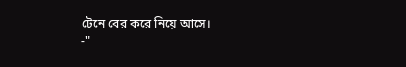টেনে বের করে নিয়ে আসে।
-"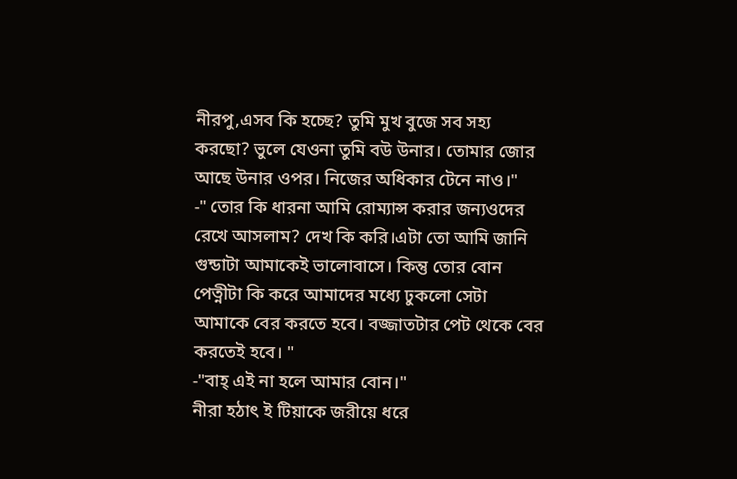নীরপু,এসব কি হচ্ছে? তুমি মুখ বুজে সব সহ্য করছো? ভুলে যেওনা তুমি বউ উনার। তোমার জোর আছে উনার ওপর। নিজের অধিকার টেনে নাও।"
-" তোর কি ধারনা আমি রোম্যান্স করার জন্যওদের রেখে আসলাম? দেখ কি করি।এটা তো আমি জানি গুন্ডাটা আমাকেই ভালোবাসে। কিন্তু তোর বোন পেত্নীটা কি করে আমাদের মধ্যে ঢুকলো সেটা আমাকে বের করতে হবে। বজ্জাতটার পেট থেকে বের করতেই হবে। "
-"বাহ্ এই না হলে আমার বোন।"
নীরা হঠাৎ ই টিয়াকে জরীয়ে ধরে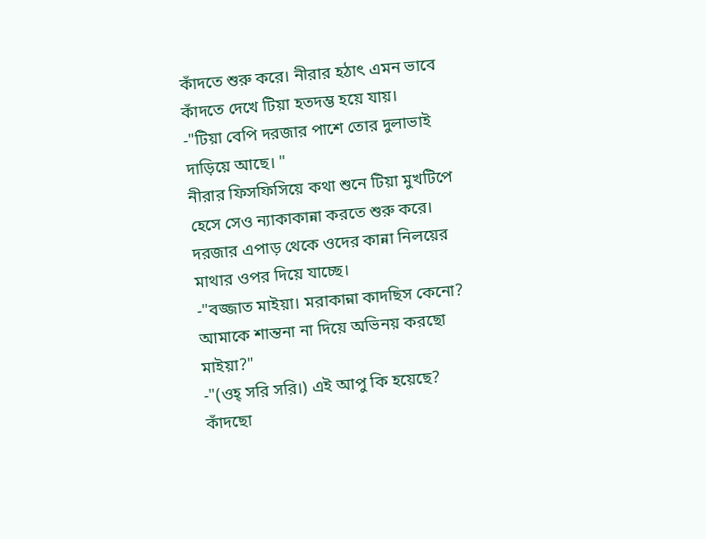কাঁদতে শুরু করে। নীরার হঠাৎ এমন ভাবে কাঁদতে দেখে টিয়া হতদম্ভ হয়ে যায়।
-"টিয়া বেপি দরজার পাশে তোর দুলাভাই দাড়িয়ে আছে। "
নীরার ফিসফিসিয়ে কথা শুনে টিয়া মুখটিপে হেসে সেও ন্যাকাকান্না করতে শুরু করে। দরজার এপাড় থেকে ওদের কান্না নিলয়ের মাথার ওপর দিয়ে যাচ্ছে।
-"বজ্জাত মাইয়া। মরাকান্না কাদছিস কেনো? আমাকে শান্তনা না দিয়ে অভিনয় করছো মাইয়া?"
-"(ওহ্ সরি সরি।) এই আপু কি হয়েছে? কাঁদছো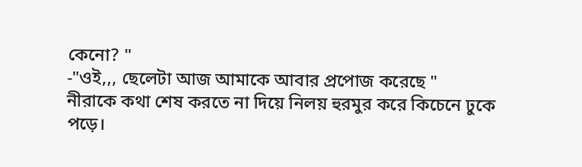কেনো? "
-"ওই,,, ছেলেটা আজ আমাকে আবার প্রপোজ করেছে "
নীরাকে কথা শেষ করতে না দিয়ে নিলয় হুরমুর করে কিচেনে ঢুকে পড়ে।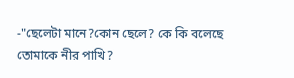-"ছেলেটা মানে?কোন ছেলে? কে কি বলেছে তোমাকে নীর পাখি?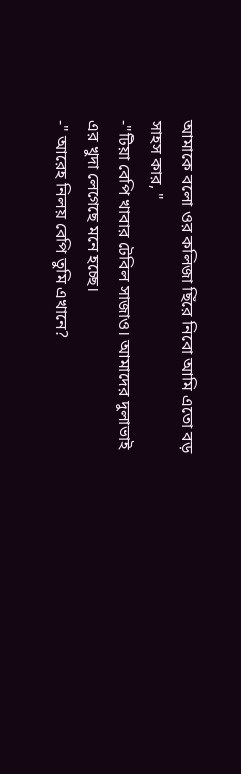আমাকে বলো ওর কলিজা ছিঁরে নিবো আমি এতো বড় সাহস কার, "
-"টিয়া বেপি খাবার টেবিল সাজাও। আমাদের দুলাভাই এর খুদা লেগেছে মনে হচ্ছে।
-" আরেহ নিলয় বেপি তুমি এখানে?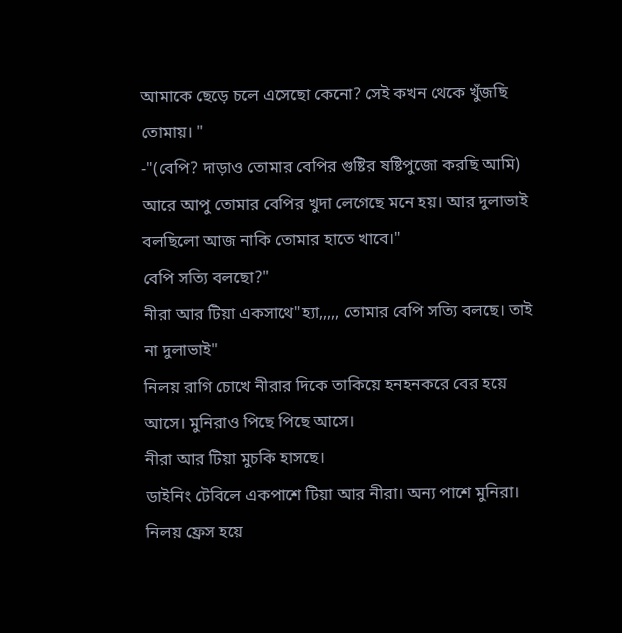আমাকে ছেড়ে চলে এসেছো কেনো? সেই কখন থেকে খুঁজছি তোমায়। "
-"(বেপি? দাড়াও তোমার বেপির গুষ্টির ষষ্টিপুজো করছি আমি) আরে আপু তোমার বেপির খুদা লেগেছে মনে হয়। আর দুলাভাই বলছিলো আজ নাকি তোমার হাতে খাবে।"
বেপি সত্যি বলছো?"
নীরা আর টিয়া একসাথে"হ্যা,,,,, তোমার বেপি সত্যি বলছে। তাই না দুলাভাই"
নিলয় রাগি চোখে নীরার দিকে তাকিয়ে হনহনকরে বের হয়ে আসে। মুনিরাও পিছে পিছে আসে।
নীরা আর টিয়া মুচকি হাসছে।
ডাইনিং টেবিলে একপাশে টিয়া আর নীরা। অন্য পাশে মুনিরা। নিলয় ফ্রেস হয়ে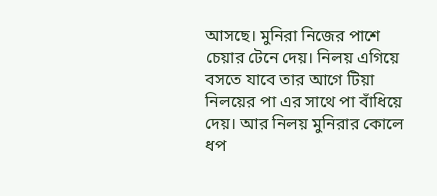আসছে। মুনিরা নিজের পাশে চেয়ার টেনে দেয়। নিলয় এগিয়ে বসতে যাবে তার আগে টিয়া নিলয়ের পা এর সাথে পা বাঁধিয়ে দেয়। আর নিলয় মুনিরার কোলে ধপ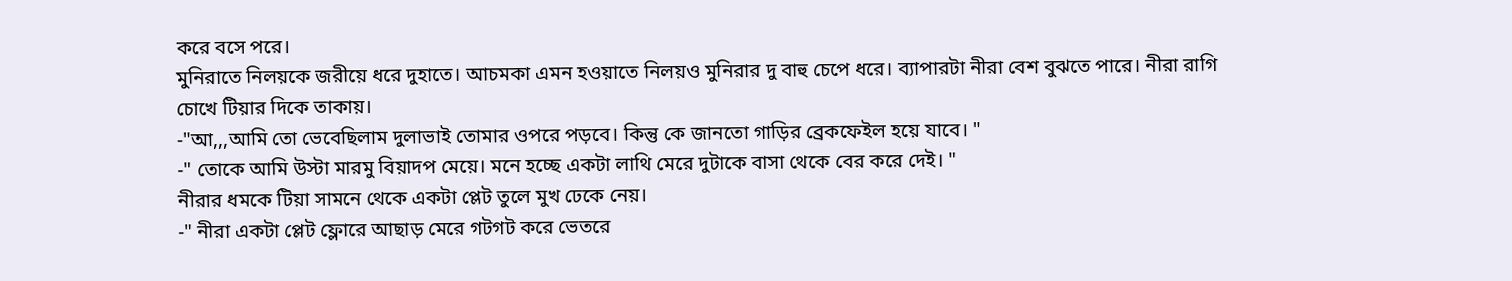করে বসে পরে।
মুনিরাতে নিলয়কে জরীয়ে ধরে দুহাতে। আচমকা এমন হওয়াতে নিলয়ও মুনিরার দু বাহু চেপে ধরে। ব্যাপারটা নীরা বেশ বুঝতে পারে। নীরা রাগি চোখে টিয়ার দিকে তাকায়।
-"আ,,,আমি তো ভেবেছিলাম দুলাভাই তোমার ওপরে পড়বে। কিন্তু কে জানতো গাড়ির ব্রেকফেইল হয়ে যাবে। "
-" তোকে আমি উস্টা মারমু বিয়াদপ মেয়ে। মনে হচ্ছে একটা লাথি মেরে দুটাকে বাসা থেকে বের করে দেই। "
নীরার ধমকে টিয়া সামনে থেকে একটা প্লেট তুলে মুখ ঢেকে নেয়।
-" নীরা একটা প্লেট ফ্লোরে আছাড় মেরে গটগট করে ভেতরে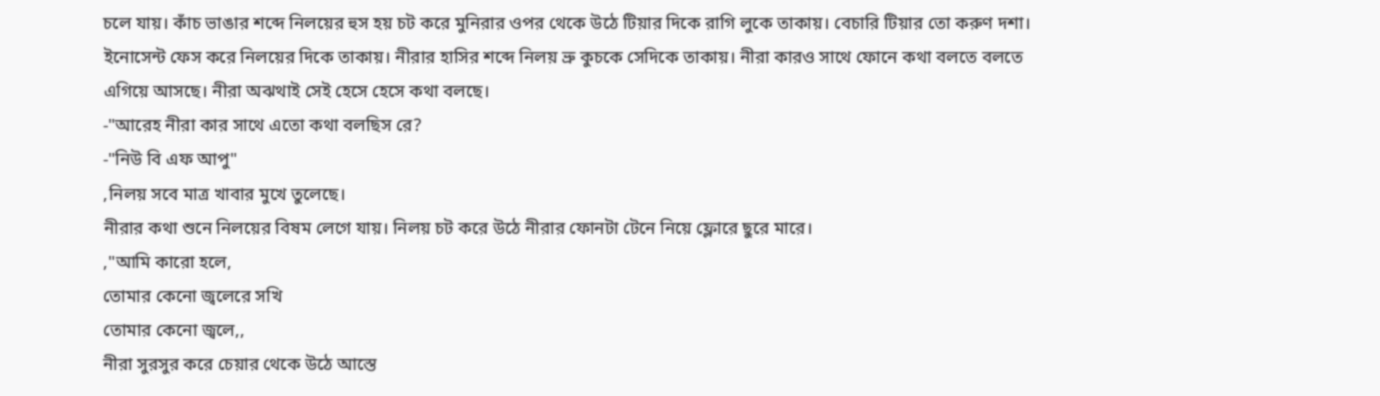চলে যায়। কাঁচ ভাঙার শব্দে নিলয়ের হুস হয় চট করে মুনিরার ওপর থেকে উঠে টিয়ার দিকে রাগি লুকে তাকায়। বেচারি টিয়ার তো করুণ দশা। ইনোসেন্ট ফেস করে নিলয়ের দিকে তাকায়। নীরার হাসির শব্দে নিলয় ভ্রু কুচকে সেদিকে তাকায়। নীরা কারও সাথে ফোনে কথা বলতে বলতে এগিয়ে আসছে। নীরা অঝথাই সেই হেসে হেসে কথা বলছে।
-"আরেহ নীরা কার সাথে এতো কথা বলছিস রে?
-"নিউ বি এফ আপু"
,নিলয় সবে মাত্র খাবার মুখে তুলেছে।
নীরার কথা শুনে নিলয়ের বিষম লেগে যায়। নিলয় চট করে উঠে নীরার ফোনটা টেনে নিয়ে ফ্লোরে ছুরে মারে।
,"আমি কারো হলে,
তোমার কেনো জ্বলেরে সখি
তোমার কেনো জ্বলে,,
নীরা সুরসুর করে চেয়ার থেকে উঠে আস্তে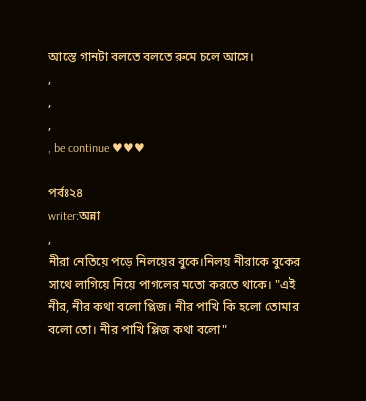আস্তে গানটা বলতে বলতে রুমে চলে আসে।
,
,
,
, be continue ♥♥♥

পর্বঃ২৪
writer:অন্না
,
নীরা নেতিয়ে পড়ে নিলয়ের বুকে।নিলয় নীরাকে বুকের সাথে লাগিয়ে নিয়ে পাগলের মতো করতে থাকে। "এই নীর, নীর কথা বলো প্লিজ। নীর পাখি কি হলো তোমার বলো তো। নীর পাখি প্লিজ কথা বলো"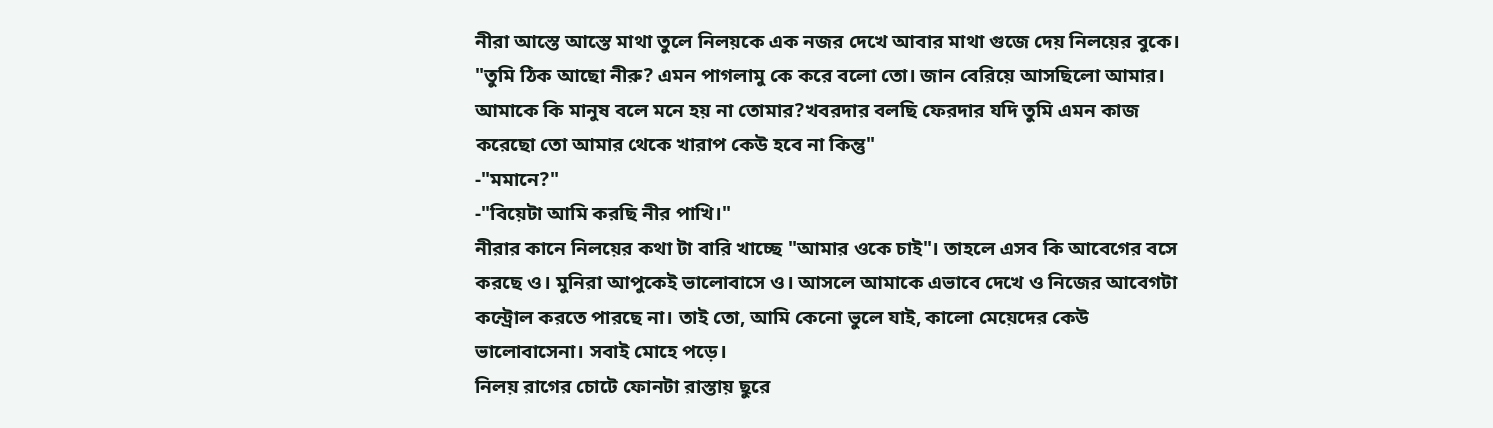নীরা আস্তে আস্তে মাথা তুলে নিলয়কে এক নজর দেখে আবার মাথা গুজে দেয় নিলয়ের বুকে।
"তুমি ঠিক আছো নীরু? এমন পাগলামু কে করে বলো তো। জান বেরিয়ে আসছিলো আমার। আমাকে কি মানুষ বলে মনে হয় না তোমার?খবরদার বলছি ফেরদার যদি তুমি এমন কাজ করেছো তো আমার থেকে খারাপ কেউ হবে না কিন্তু"
-"মমানে?"
-"বিয়েটা আমি করছি নীর পাখি।"
নীরার কানে নিলয়ের কথা টা বারি খাচ্ছে "আমার ওকে চাই"। তাহলে এসব কি আবেগের বসে করছে ও। মুনিরা আপুকেই ভালোবাসে ও। আসলে আমাকে এভাবে দেখে ও নিজের আবেগটা কন্ট্রোল করতে পারছে না। তাই তো, আমি কেনো ভুলে যাই, কালো মেয়েদের কেউ ভালোবাসেনা। সবাই মোহে পড়ে।
নিলয় রাগের চোটে ফোনটা রাস্তায় ছুরে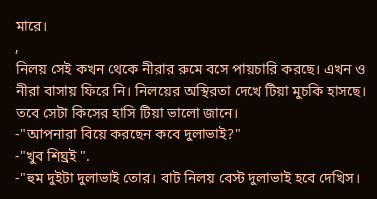মারে।
,
নিলয় সেই কখন থেকে নীরার রুমে বসে পায়চারি করছে। এখন ও নীরা বাসায় ফিরে নি। নিলয়ের অস্থিরতা দেখে টিয়া মুচকি হাসছে। তবে সেটা কিসের হাসি টিয়া ভালো জানে।
-"আপনারা বিয়ে করছেন কবে দুলাভাই?"
-"খুব শিঘ্রই ".
-"হুম দুইটা দুলাভাই তোর। বাট নিলয় বেস্ট দুলাভাই হবে দেখিস।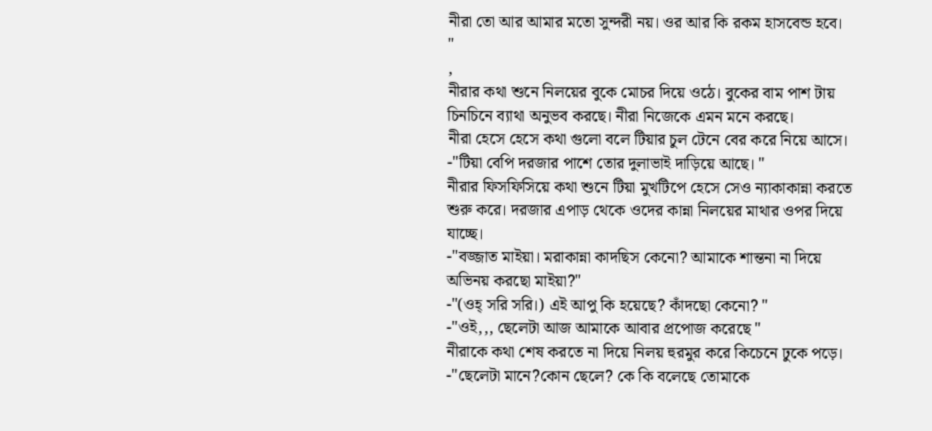নীরা তো আর আমার মতো সুন্দরী নয়। ওর আর কি রকম হাসবেন্ড হবে। "
,
নীরার কথা শুনে নিলয়ের বুকে মোচর দিয়ে ওঠে। বুকের বাম পাশ টায় চিনচিনে ব্যাথা অনুভব করছে। নীরা নিজেকে এমন মনে করছে।
নীরা হেসে হেসে কথা গুলো বলে টিয়ার চুল টেনে বের করে নিয়ে আসে।
-"টিয়া বেপি দরজার পাশে তোর দুলাভাই দাড়িয়ে আছে। "
নীরার ফিসফিসিয়ে কথা শুনে টিয়া মুখটিপে হেসে সেও ন্যাকাকান্না করতে শুরু করে। দরজার এপাড় থেকে ওদের কান্না নিলয়ের মাথার ওপর দিয়ে যাচ্ছে।
-"বজ্জাত মাইয়া। মরাকান্না কাদছিস কেনো? আমাকে শান্তনা না দিয়ে অভিনয় করছো মাইয়া?"
-"(ওহ্ সরি সরি।) এই আপু কি হয়েছে? কাঁদছো কেনো? "
-"ওই,,, ছেলেটা আজ আমাকে আবার প্রপোজ করেছে "
নীরাকে কথা শেষ করতে না দিয়ে নিলয় হুরমুর করে কিচেনে ঢুকে পড়ে।
-"ছেলেটা মানে?কোন ছেলে? কে কি বলেছে তোমাকে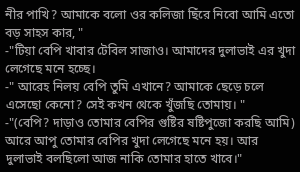নীর পাখি? আমাকে বলো ওর কলিজা ছিঁরে নিবো আমি এতো বড় সাহস কার, "
-"টিয়া বেপি খাবার টেবিল সাজাও। আমাদের দুলাভাই এর খুদা লেগেছে মনে হচ্ছে।
-" আরেহ নিলয় বেপি তুমি এখানে? আমাকে ছেড়ে চলে এসেছো কেনো? সেই কখন থেকে খুঁজছি তোমায়। "
-"(বেপি? দাড়াও তোমার বেপির গুষ্টির ষষ্টিপুজো করছি আমি) আরে আপু তোমার বেপির খুদা লেগেছে মনে হয়। আর দুলাভাই বলছিলো আজ নাকি তোমার হাতে খাবে।"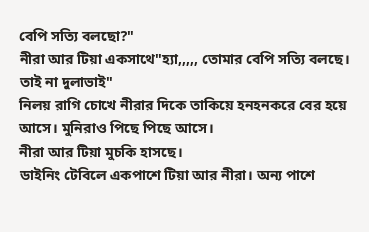বেপি সত্যি বলছো?"
নীরা আর টিয়া একসাথে"হ্যা,,,,, তোমার বেপি সত্যি বলছে। তাই না দুলাভাই"
নিলয় রাগি চোখে নীরার দিকে তাকিয়ে হনহনকরে বের হয়ে আসে। মুনিরাও পিছে পিছে আসে।
নীরা আর টিয়া মুচকি হাসছে।
ডাইনিং টেবিলে একপাশে টিয়া আর নীরা। অন্য পাশে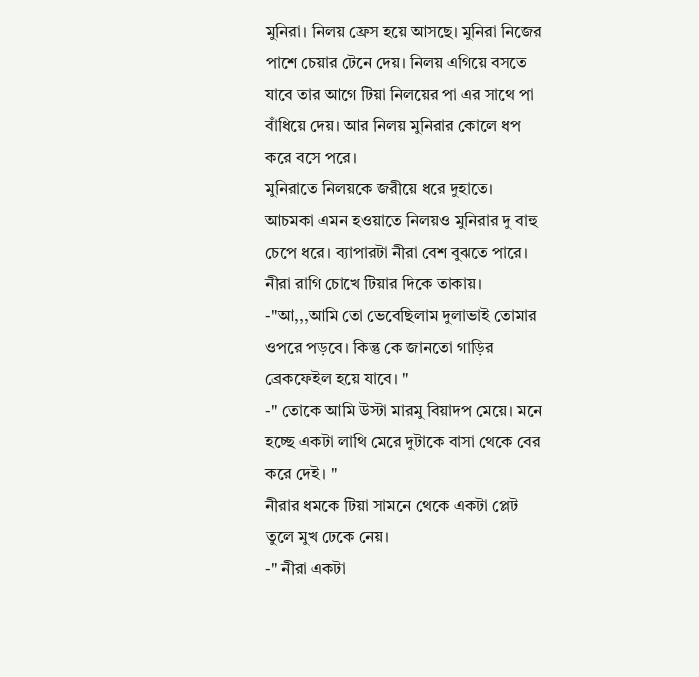মুনিরা। নিলয় ফ্রেস হয়ে আসছে। মুনিরা নিজের পাশে চেয়ার টেনে দেয়। নিলয় এগিয়ে বসতে যাবে তার আগে টিয়া নিলয়ের পা এর সাথে পা বাঁধিয়ে দেয়। আর নিলয় মুনিরার কোলে ধপ করে বসে পরে।
মুনিরাতে নিলয়কে জরীয়ে ধরে দুহাতে। আচমকা এমন হওয়াতে নিলয়ও মুনিরার দু বাহু চেপে ধরে। ব্যাপারটা নীরা বেশ বুঝতে পারে। নীরা রাগি চোখে টিয়ার দিকে তাকায়।
-"আ,,,আমি তো ভেবেছিলাম দুলাভাই তোমার ওপরে পড়বে। কিন্তু কে জানতো গাড়ির ব্রেকফেইল হয়ে যাবে। "
-" তোকে আমি উস্টা মারমু বিয়াদপ মেয়ে। মনে হচ্ছে একটা লাথি মেরে দুটাকে বাসা থেকে বের করে দেই। "
নীরার ধমকে টিয়া সামনে থেকে একটা প্লেট তুলে মুখ ঢেকে নেয়।
-" নীরা একটা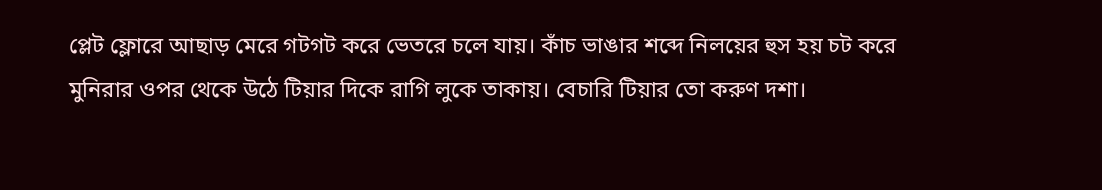প্লেট ফ্লোরে আছাড় মেরে গটগট করে ভেতরে চলে যায়। কাঁচ ভাঙার শব্দে নিলয়ের হুস হয় চট করে মুনিরার ওপর থেকে উঠে টিয়ার দিকে রাগি লুকে তাকায়। বেচারি টিয়ার তো করুণ দশা।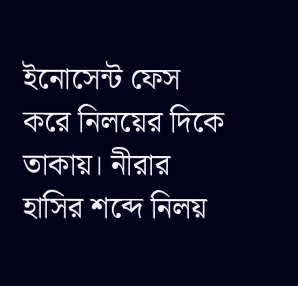ইনোসেন্ট ফেস করে নিলয়ের দিকে তাকায়। নীরার হাসির শব্দে নিলয়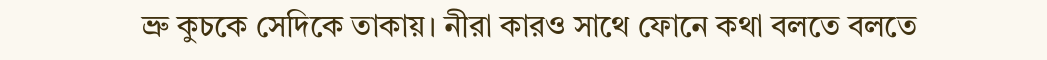ভ্রু কুচকে সেদিকে তাকায়। নীরা কারও সাথে ফোনে কথা বলতে বলতে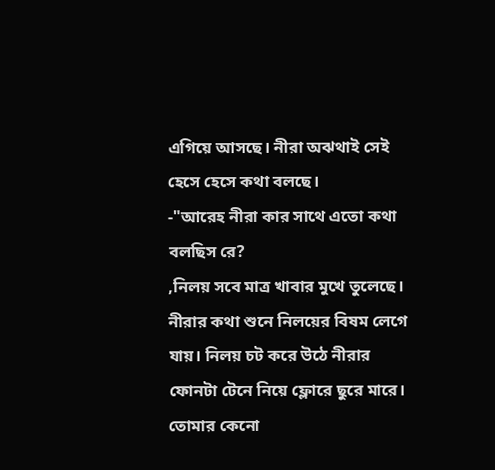এগিয়ে আসছে। নীরা অঝথাই সেই হেসে হেসে কথা বলছে।
-"আরেহ নীরা কার সাথে এতো কথা বলছিস রে?
,নিলয় সবে মাত্র খাবার মুখে তুলেছে।
নীরার কথা শুনে নিলয়ের বিষম লেগে যায়। নিলয় চট করে উঠে নীরার ফোনটা টেনে নিয়ে ফ্লোরে ছুরে মারে।
তোমার কেনো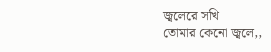জ্বলেরে সখি
তোমার কেনো জ্বলে,,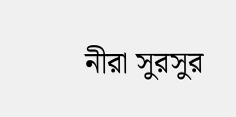নীরা সুরসুর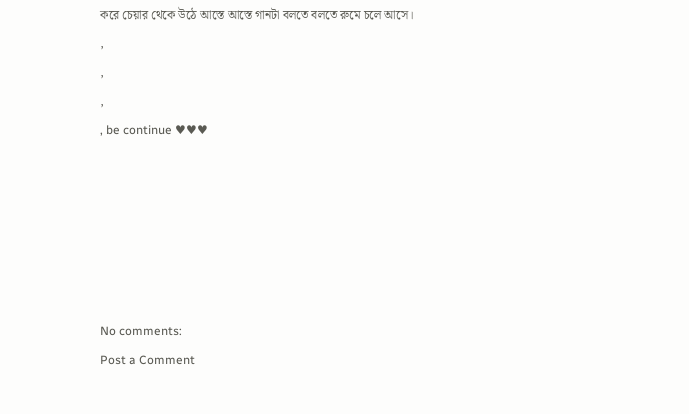করে চেয়ার থেকে উঠে আস্তে আস্তে গানটা বলতে বলতে রুমে চলে আসে।
,
,
,
, be continue ♥♥♥






No comments:
Post a Comment